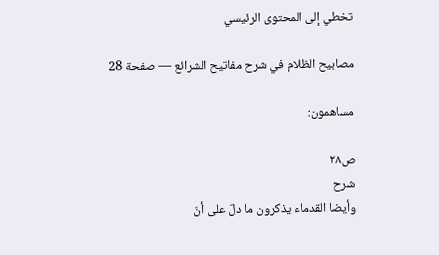تخطي إلى المحتوى الرئيسي

مصابيح الظلام في شرح مفاتيح الشرائع — صفحة 28

مساهمون:

ص٢٨
شرح
وأيضا القدماء يذكرون ما دلّ على أنّ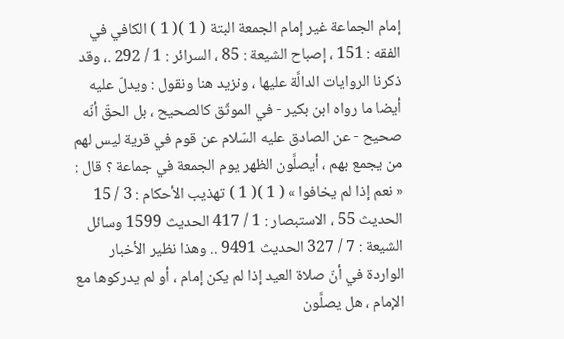إمام الجماعة غير إمام الجمعة البتة ( 1 )( 1 ) الكافي في الفقه : 151 ، إصباح الشيعة : 85 ، السرائر : 1 / 292 .، وقد ذكرنا الروايات الدالَّة عليها ، ونزيد هنا ونقول : ويدلّ عليه أيضا ما رواه ابن بكير - في الموثّق كالصحيح ، بل الحقّ أنّه صحيح - عن الصادق عليه السّلام عن قوم في قرية ليس لهم من يجمع بهم ، أيصلَّون الظهر يوم الجمعة في جماعة ؟ قال : « نعم إذا لم يخافوا » ( 1 )( 1 ) تهذيب الأحكام : 3 / 15 الحديث 55 ، الاستبصار : 1 / 417 الحديث 1599 وسائل الشيعة : 7 / 327 الحديث 9491 .. وهذا نظير الأخبار الواردة في أنّ صلاة العيد إذا لم يكن إمام ، أو لم يدركوها مع الإمام ، هل يصلَّون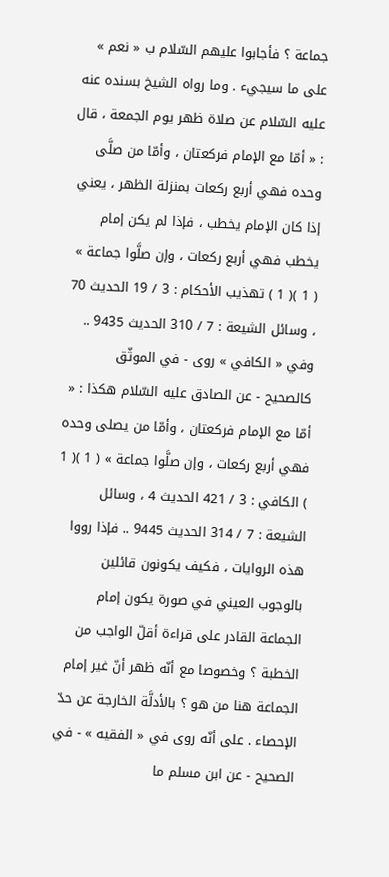جماعة ؟ فأجابوا عليهم السّلام ب « نعم » على ما سيجيء . وما رواه الشيخ بسنده عنه عليه السّلام عن صلاة ظهر يوم الجمعة ، قال : « أمّا مع الإمام فركعتان ، وأمّا من صلَّى وحده فهي أربع ركعات بمنزلة الظهر ، يعني إذا كان الإمام يخطب ، فإذا لم يكن إمام يخطب فهي أربع ركعات ، وإن صلَّوا جماعة » ( 1 )( 1 ) تهذيب الأحكام : 3 / 19 الحديث 70 ، وسائل الشيعة : 7 / 310 الحديث 9435 .. وفي « الكافي » روى - في الموثّق كالصحيح - عن الصادق عليه السّلام هكذا : « أمّا مع الإمام فركعتان ، وأمّا من يصلى وحده فهي أربع ركعات ، وإن صلَّوا جماعة » ( 1 )( 1 ) الكافي : 3 / 421 الحديث 4 ، وسائل الشيعة : 7 / 314 الحديث 9445 .. فإذا رووا هذه الروايات ، فكيف يكونون قائلين بالوجوب العيني في صورة يكون إمام الجماعة القادر على قراءة أقلّ الواجب من الخطبة ؟ وخصوصا مع أنّه ظهر أنّ غير إمام الجماعة هنا من هو ؟ بالأدلَّة الخارجة عن حدّ الإحصاء . على أنّه روى في « الفقيه » - في الصحيح - عن ابن مسلم ما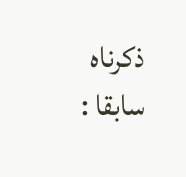ذكرناه سابقا :